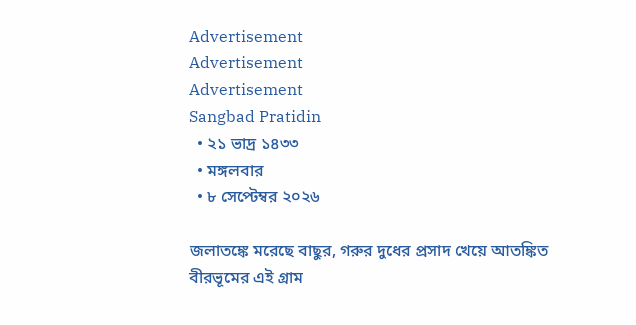Advertisement
Advertisement
Advertisement
Sangbad Pratidin
  • ২১ ভাদ্র ১৪৩৩
  • মঙ্গলবার
  • ৮ সেপ্টেম্বর ২০২৬

জলাতঙ্কে মরেছে বাছুর, গরুর দুধের প্রসাদ খেয়ে আতঙ্কিত বীরভূমের এই গ্রাম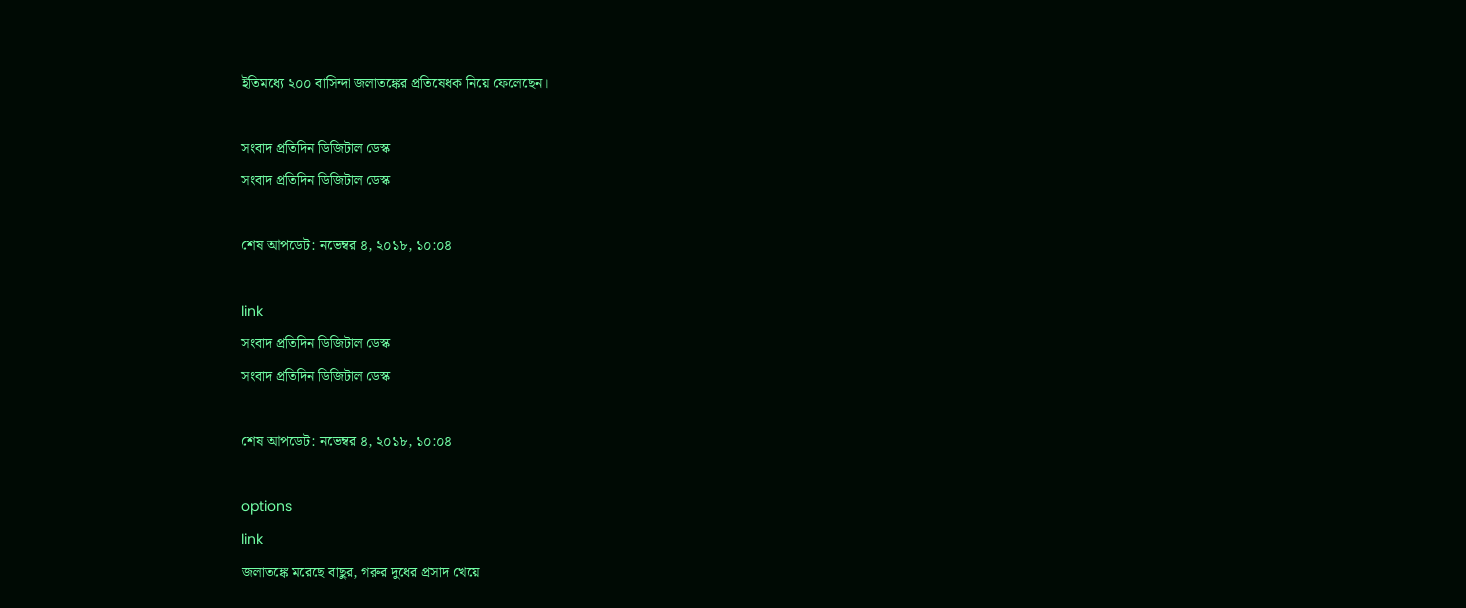ইতিমধ্যে ২০০ বাসিন্দা জলাতঙ্কের প্রতিষেধক নিয়ে ফেলেছেন।

সংবাদ প্রতিদিন ডিজিটাল ডেস্ক
সংবাদ প্রতিদিন ডিজিটাল ডেস্ক

শেষ আপডেট: নভেম্বর ৪, ২০১৮, ১০:০৪

link
সংবাদ প্রতিদিন ডিজিটাল ডেস্ক
সংবাদ প্রতিদিন ডিজিটাল ডেস্ক

শেষ আপডেট: নভেম্বর ৪, ২০১৮, ১০:০৪

options
link
জলাতঙ্কে মরেছে বাছুর, গরুর দুধের প্রসাদ খেয়ে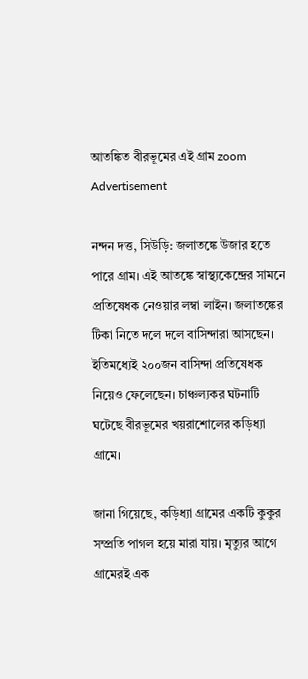আতঙ্কিত বীরভূমের এই গ্রাম zoom
Advertisement

নন্দন দত্ত, সিউড়ি: জলাতঙ্কে উজার হতে পারে গ্রাম। এই আতঙ্কে স্বাস্থ্যকেন্দ্রের সামনে প্রতিষেধক নেওয়ার লম্বা লাইন। জলাতঙ্কের টিকা নিতে দলে দলে বাসিন্দারা আসছেন। ইতিমধ্যেই ২০০জন বাসিন্দা প্রতিষেধক নিয়েও ফেলেছেন। চাঞ্চল্যকর ঘটনাটি ঘটেছে বীরভূমের খয়রাশোলের কড়িধ্যা গ্রামে।

জানা গিয়েছে, কড়িধ্যা গ্রামের একটি কুকুর সম্প্রতি পাগল হয়ে মারা যায়। মৃত্যুর আগে গ্রামেরই এক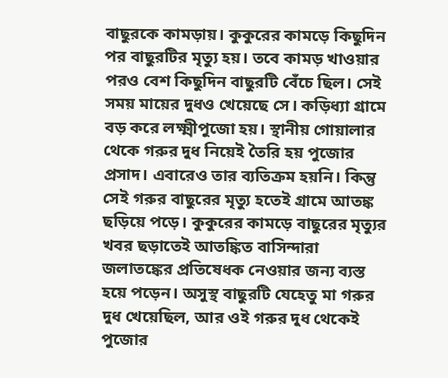বাছুরকে কামড়ায়। কুকুরের কামড়ে কিছুদিন পর বাছুরটির মৃত্যু হয়। তবে কামড় খাওয়ার পরও বেশ কিছুদিন বাছুরটি বেঁচে ছিল। সেই সময় মায়ের দুধও খেয়েছে সে। কড়িধ্যা গ্রামে বড় করে লক্ষ্মীপুজো হয়। স্থানীয় গোয়ালার থেকে গরুর দুধ নিয়েই তৈরি হয় পুজোর প্রসাদ। এবারেও তার ব্যতিক্রম হয়নি। কিন্তু সেই গরুর বাছুরের মৃত্যু হতেই গ্রামে আতঙ্ক ছড়িয়ে পড়ে। কুকুরের কামড়ে বাছুরের মৃত্যুর খবর ছড়াতেই আতঙ্কিত বাসিন্দারা জলাতঙ্কের প্রতিষেধক নেওয়ার জন্য ব্যস্ত হয়ে পড়েন। অসুস্থ বাছুরটি যেহেতু মা গরুর দুধ খেয়েছিল, আর ওই গরুর দুধ থেকেই পুজোর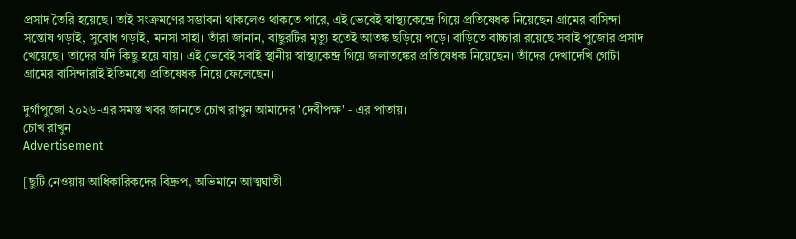প্রসাদ তৈরি হয়েছে। তাই সংক্রমণের সম্ভাবনা থাকলেও থাকতে পারে, এই ভেবেই স্বাস্থ্যকেন্দ্রে গিয়ে প্রতিষেধক নিয়েছেন গ্রামের বাসিন্দা সন্তোষ গড়াই, সুবোধ গড়াই, মনসা সাহা। তাঁরা জানান, বাছুরটির মৃত্যু হতেই আতঙ্ক ছড়িয়ে পড়ে। বাড়িতে বাচ্চারা রয়েছে সবাই পুজোর প্রসাদ খেয়েছে। তাদের যদি কিছু হয়ে যায়। এই ভেবেই সবাই স্থানীয় স্বাস্থ্যকেন্দ্র গিয়ে জলাতঙ্কের প্রতিষেধক নিয়েছেন। তাঁদের দেখাদেখি গোটা গ্রামের বাসিন্দারাই ইতিমধ্যে প্রতিষেধক নিয়ে ফেলেছেন।

দুর্গাপুজো ২০২৬-এর সমস্ত খবর জানতে চোখ রাখুন আমাদের 'দেবীপক্ষ' - এর পাতায়।
চোখ রাখুন
Advertisement

[ছুটি নেওয়ায় আধিকারিকদের বিদ্রুপ, অভিমানে আত্মঘাতী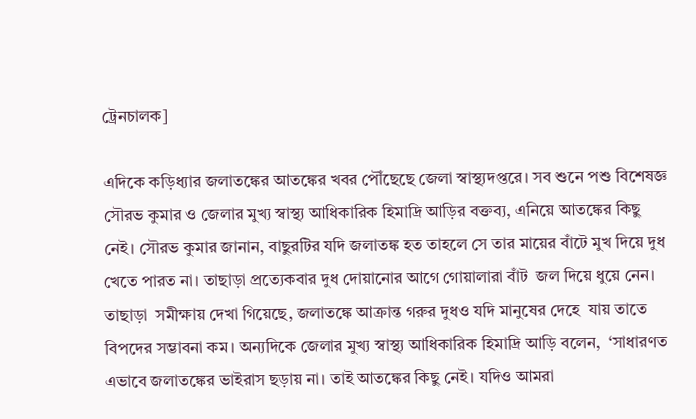ট্রেনচালক]

এদিকে কড়িধ্যার জলাতঙ্কের আতঙ্কের খবর পৌঁছেছে জেলা স্বাস্থ্যদপ্তরে। সব শুনে পশু বিশেষজ্ঞ সৌরভ কুমার ও জেলার মুখ্য স্বাস্থ্য আধিকারিক হিমাদ্রি আড়ির বক্তব্য, এনিয়ে আতঙ্কের কিছু নেই। সৌরভ কুমার জানান, বাছুরটির যদি জলাতঙ্ক হত তাহলে সে তার মায়ের বাঁটে মুখ দিয়ে দুধ খেতে পারত না। তাছাড়া প্রত্যেকবার দুধ দোয়ানোর আগে গোয়ালারা বাঁট  জল দিয়ে ধুয়ে নেন। তাছাড়া  সমীক্ষায় দেখা গিয়েছে, জলাতঙ্কে আক্রান্ত গরুর দুধও যদি মানুষের দেহে  যায় তাতে বিপদের সম্ভাবনা কম। অন্যদিকে জেলার মুখ্য স্বাস্থ্য আধিকারিক হিমাদ্রি আড়ি বলেন,  ‘সাধারণত এভাবে জলাতঙ্কের ভাইরাস ছড়ায় না। তাই আতঙ্কের কিছু নেই। যদিও আমরা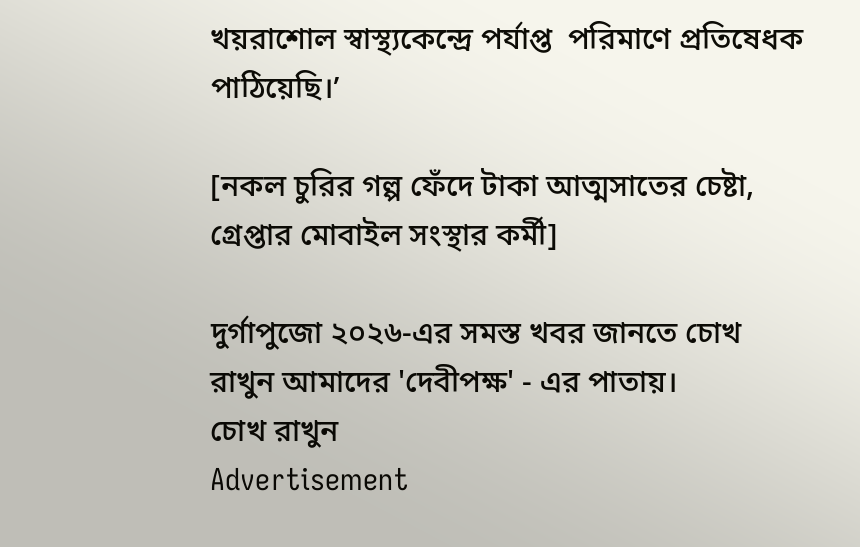খয়রাশোল স্বাস্থ্যকেন্দ্রে পর্যাপ্ত  পরিমাণে প্রতিষেধক পাঠিয়েছি।’

[নকল চুরির গল্প ফেঁদে টাকা আত্মসাতের চেষ্টা, গ্রেপ্তার মোবাইল সংস্থার কর্মী]

দুর্গাপুজো ২০২৬-এর সমস্ত খবর জানতে চোখ রাখুন আমাদের 'দেবীপক্ষ' - এর পাতায়।
চোখ রাখুন
Advertisement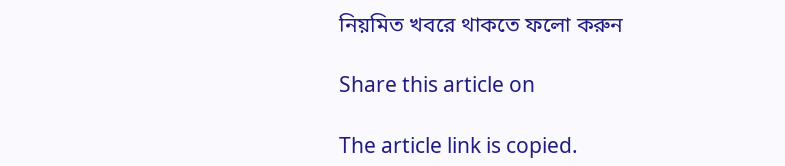নিয়মিত খবরে থাকতে ফলো করুন

Share this article on

The article link is copied.